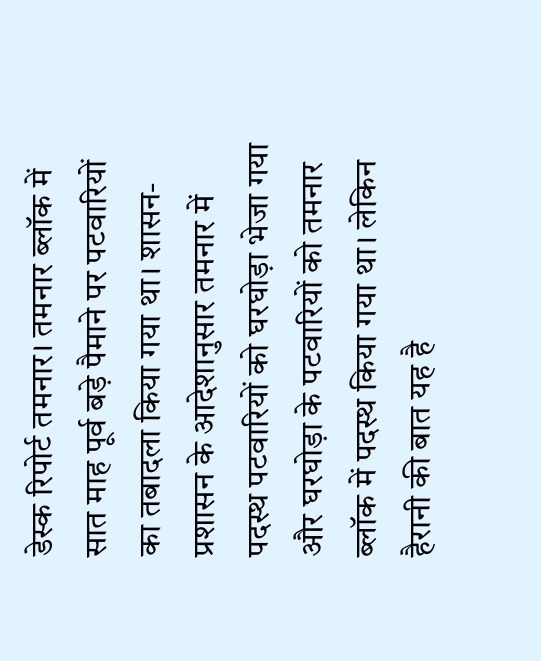डेस्क रिपोर्ट तमनार। तमनार ब्लॉक में सात माह पूर्व बड़े पैमाने पर पटवारियों का तबादला किया गया था। शासन-प्रशासन के आदेशानुसार तमनार में पदस्थ पटवारियों को घरघोड़ा भेजा गया और घरघोड़ा के पटवारियों को तमनार ब्लॉक में पदस्थ किया गया था। लेकिन हैरानी की बात यह है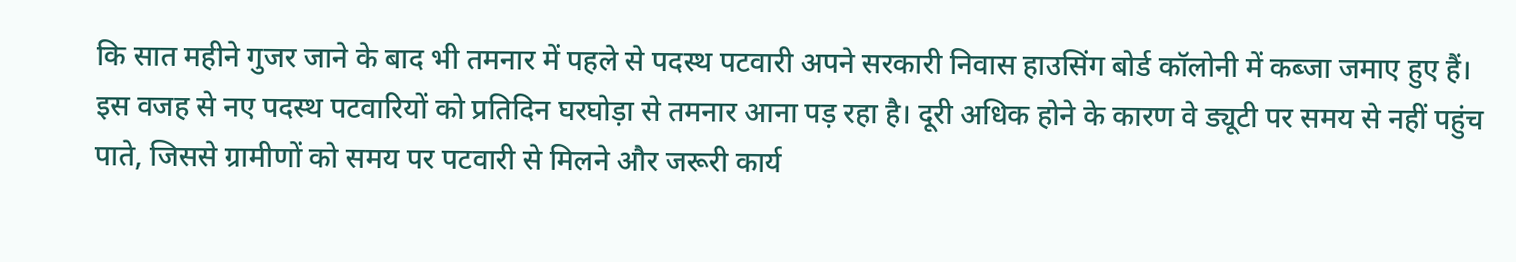कि सात महीने गुजर जाने के बाद भी तमनार में पहले से पदस्थ पटवारी अपने सरकारी निवास हाउसिंग बोर्ड कॉलोनी में कब्जा जमाए हुए हैं।
इस वजह से नए पदस्थ पटवारियों को प्रतिदिन घरघोड़ा से तमनार आना पड़ रहा है। दूरी अधिक होने के कारण वे ड्यूटी पर समय से नहीं पहुंच पाते, जिससे ग्रामीणों को समय पर पटवारी से मिलने और जरूरी कार्य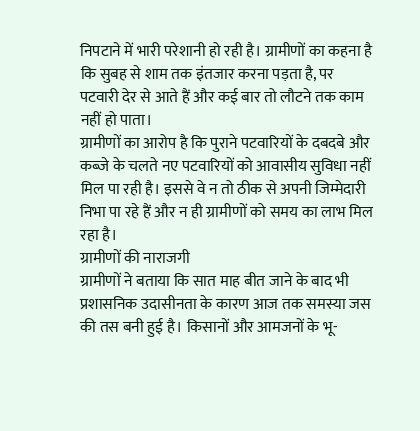निपटाने में भारी परेशानी हो रही है। ग्रामीणों का कहना है कि सुबह से शाम तक इंतजार करना पड़ता है, पर पटवारी देर से आते हैं और कई बार तो लौटने तक काम नहीं हो पाता।
ग्रामीणों का आरोप है कि पुराने पटवारियों के दबदबे और कब्जे के चलते नए पटवारियों को आवासीय सुविधा नहीं मिल पा रही है। इससे वे न तो ठीक से अपनी जिम्मेदारी निभा पा रहे हैं और न ही ग्रामीणों को समय का लाभ मिल रहा है।
ग्रामीणों की नाराजगी
ग्रामीणों ने बताया कि सात माह बीत जाने के बाद भी प्रशासनिक उदासीनता के कारण आज तक समस्या जस की तस बनी हुई है। किसानों और आमजनों के भू-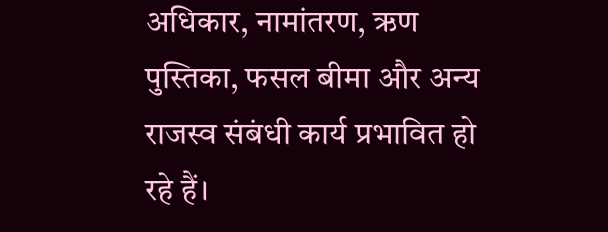अधिकार, नामांतरण, ऋण पुस्तिका, फसल बीमा और अन्य राजस्व संबंधी कार्य प्रभावित हो रहे हैं।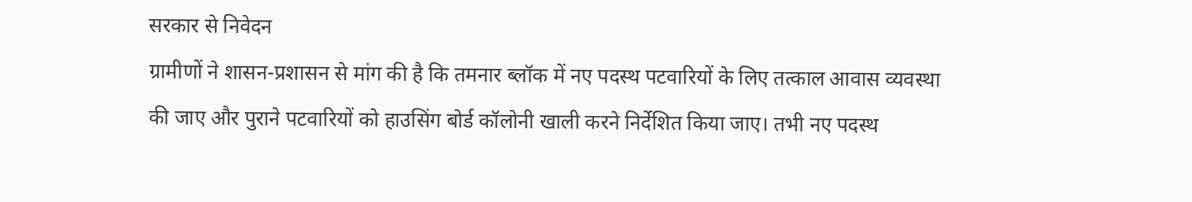सरकार से निवेदन
ग्रामीणों ने शासन-प्रशासन से मांग की है कि तमनार ब्लॉक में नए पदस्थ पटवारियों के लिए तत्काल आवास व्यवस्था की जाए और पुराने पटवारियों को हाउसिंग बोर्ड कॉलोनी खाली करने निर्देशित किया जाए। तभी नए पदस्थ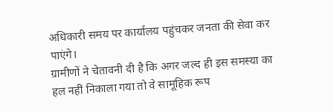अधिकारी समय पर कार्यालय पहुंचकर जनता की सेवा कर पाएंगे।
ग्रामीणों ने चेतावनी दी है कि अगर जल्द ही इस समस्या का हल नहीं निकाला गया तो वे सामूहिक रूप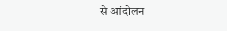से आंदोलन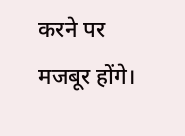करने पर मजबूर होंगे।